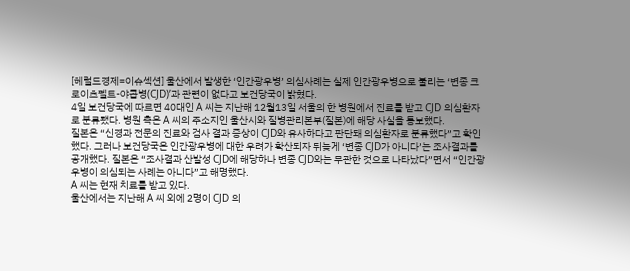[헤럴드경제=이슈섹션] 울산에서 발생한 ‘인간광우병’ 의심사례는 실제 인간광우병으로 불리는 ‘변종 크로이츠펠트-야콥병(CJD)’과 관련이 없다고 보건당국이 밝혔다.
4일 보건당국에 따르면 40대인 A 씨는 지난해 12월13일 서울의 한 병원에서 진료를 받고 CJD 의심환자로 분류됐다. 병원 측은 A 씨의 주소지인 울산시와 질병관리본부(질본)에 해당 사실을 통보했다.
질본은 “신경과 전문의 진료와 검사 결과 증상이 CJD와 유사하다고 판단돼 의심환자로 분류했다”고 확인했다. 그러나 보건당국은 인간광우병에 대한 우려가 확산되자 뒤늦게 ‘변종 CJD가 아니다’는 조사결과를 공개했다. 질본은 “조사결과 산발성 CJD에 해당하나 변종 CJD와는 무관한 것으로 나타났다”면서 “인간광우병이 의심되는 사례는 아니다”고 해명했다.
A 씨는 현재 치료를 받고 있다.
울산에서는 지난해 A 씨 외에 2명이 CJD 의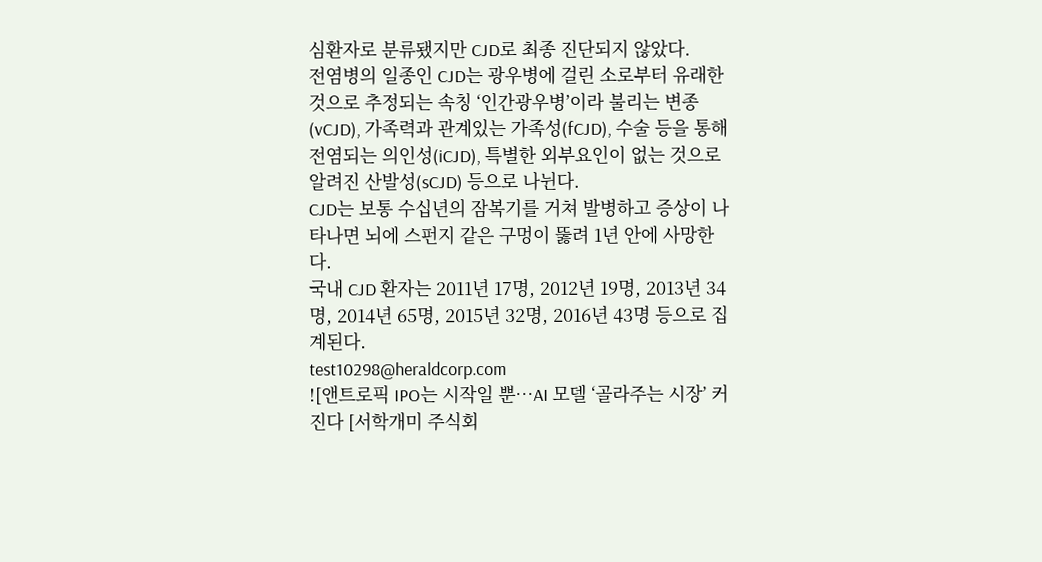심환자로 분류됐지만 CJD로 최종 진단되지 않았다.
전염병의 일종인 CJD는 광우병에 걸린 소로부터 유래한 것으로 추정되는 속칭 ‘인간광우병’이라 불리는 변종(vCJD), 가족력과 관계있는 가족성(fCJD), 수술 등을 통해 전염되는 의인성(iCJD), 특별한 외부요인이 없는 것으로 알려진 산발성(sCJD) 등으로 나뉜다.
CJD는 보통 수십년의 잠복기를 거쳐 발병하고 증상이 나타나면 뇌에 스펀지 같은 구멍이 뚫려 1년 안에 사망한다.
국내 CJD 환자는 2011년 17명, 2012년 19명, 2013년 34명, 2014년 65명, 2015년 32명, 2016년 43명 등으로 집계된다.
test10298@heraldcorp.com
![앤트로픽 IPO는 시작일 뿐…AI 모델 ‘골라주는 시장’ 커진다 [서학개미 주식회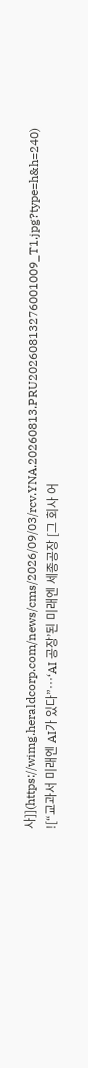사]](https://wimg.heraldcorp.com/news/cms/2026/09/03/rcv.YNA.20260813.PRU20260813276001009_T1.jpg?type=h&h=240)
![“교과서 미래엔 AI가 있다”…‘AI 공장’된 미래엔 세종공장 [그 회사 어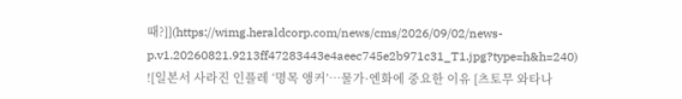때?]](https://wimg.heraldcorp.com/news/cms/2026/09/02/news-p.v1.20260821.9213ff47283443e4aeec745e2b971c31_T1.jpg?type=h&h=240)
![일본서 사라진 인플레 ‘명목 앵커’…물가·엔화에 중요한 이유 [츠토무 와타나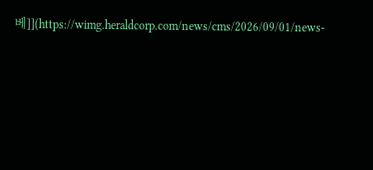베]](https://wimg.heraldcorp.com/news/cms/2026/09/01/news-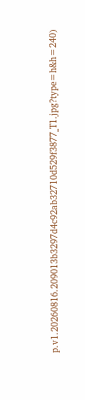p.v1.20260816.209013b3297d4c92ab32710d529f3877_T1.jpg?type=h&h=240)